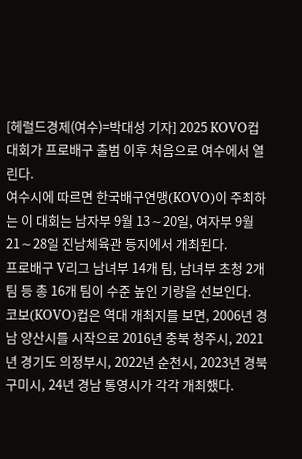[헤럴드경제(여수)=박대성 기자] 2025 KOVO컵 대회가 프로배구 출범 이후 처음으로 여수에서 열린다.
여수시에 따르면 한국배구연맹(KOVO)이 주최하는 이 대회는 남자부 9월 13∼20일, 여자부 9월 21∼28일 진남체육관 등지에서 개최된다.
프로배구 V리그 남녀부 14개 팀, 남녀부 초청 2개 팀 등 총 16개 팀이 수준 높인 기량을 선보인다.
코보(KOVO)컵은 역대 개최지를 보면, 2006년 경남 양산시를 시작으로 2016년 충북 청주시, 2021년 경기도 의정부시, 2022년 순천시, 2023년 경북 구미시, 24년 경남 통영시가 각각 개최했다.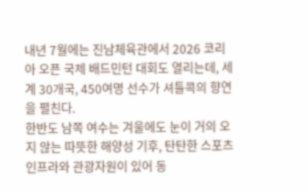내년 7월에는 진남체육관에서 2026 코리아 오픈 국제 배드민턴 대회도 열리는데, 세계 30개국, 450여명 선수가 셔틀콕의 향연을 펼친다.
한반도 남쪽 여수는 겨울에도 눈이 거의 오지 않는 따뜻한 해양성 기후, 탄탄한 스포츠 인프라와 관광자원이 있어 동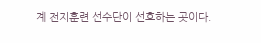계 전지훈련 선수단이 선호하는 곳이다.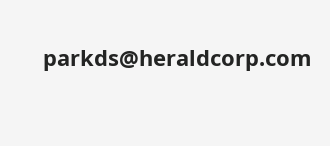parkds@heraldcorp.com